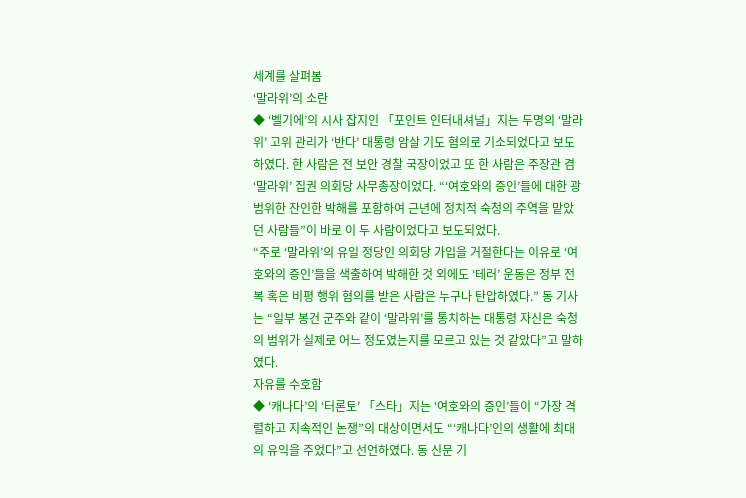세계를 살펴봄
‘말라위’의 소란
◆ ‘벨기에’의 시사 잡지인 「포인트 인터내셔널」지는 두명의 ‘말라위’ 고위 관리가 ‘반다’ 대통령 암살 기도 혐의로 기소되었다고 보도하였다. 한 사람은 전 보안 경찰 국장이었고 또 한 사람은 주장관 겸 ‘말라위’ 집권 의회당 사무총장이었다. “‘여호와의 증인’들에 대한 광범위한 잔인한 박해를 포함하여 근년에 정치적 숙청의 주역을 맡았던 사람들”이 바로 이 두 사람이었다고 보도되었다.
“주로 ‘말라위’의 유일 정당인 의회당 가입을 거절한다는 이유로 ‘여호와의 증인’들을 색출하여 박해한 것 외에도 ‘테러’ 운동은 정부 전복 혹은 비평 행위 혐의를 받은 사람은 누구나 탄압하였다.” 동 기사는 “일부 봉건 군주와 같이 ‘말라위’를 통치하는 대통령 자신은 숙청의 범위가 실제로 어느 정도였는지를 모르고 있는 것 같았다”고 말하였다.
자유를 수호함
◆ ‘캐나다’의 ‘터론토’ 「스타」지는 ‘여호와의 증인’들이 “가장 격렬하고 지속적인 논쟁”의 대상이면서도 “‘캐나다’인의 생활에 최대의 유익을 주었다”고 선언하였다. 동 신문 기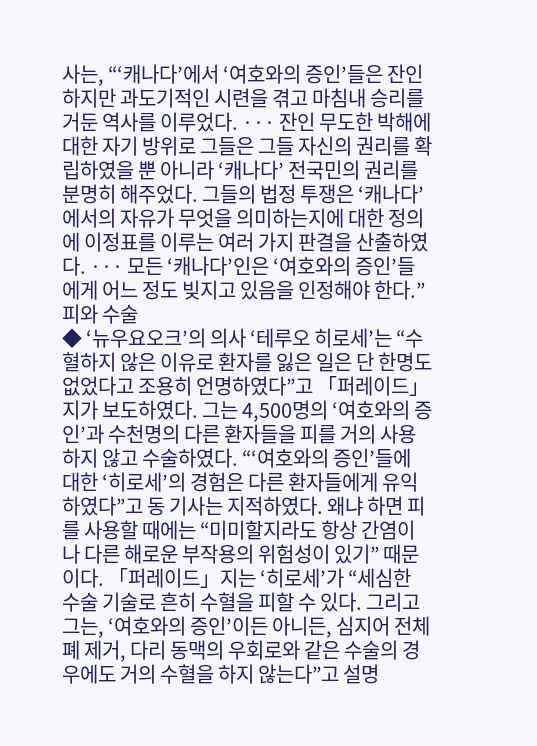사는, “‘캐나다’에서 ‘여호와의 증인’들은 잔인하지만 과도기적인 시련을 겪고 마침내 승리를 거둔 역사를 이루었다. ··· 잔인 무도한 박해에 대한 자기 방위로 그들은 그들 자신의 권리를 확립하였을 뿐 아니라 ‘캐나다’ 전국민의 권리를 분명히 해주었다. 그들의 법정 투쟁은 ‘캐나다’에서의 자유가 무엇을 의미하는지에 대한 정의에 이정표를 이루는 여러 가지 판결을 산출하였다. ··· 모든 ‘캐나다’인은 ‘여호와의 증인’들에게 어느 정도 빚지고 있음을 인정해야 한다.”
피와 수술
◆ ‘뉴우요오크’의 의사 ‘테루오 히로세’는 “수혈하지 않은 이유로 환자를 잃은 일은 단 한명도 없었다고 조용히 언명하였다”고 「퍼레이드」지가 보도하였다. 그는 4,500명의 ‘여호와의 증인’과 수천명의 다른 환자들을 피를 거의 사용하지 않고 수술하였다. “‘여호와의 증인’들에 대한 ‘히로세’의 경험은 다른 환자들에게 유익하였다”고 동 기사는 지적하였다. 왜냐 하면 피를 사용할 때에는 “미미할지라도 항상 간염이나 다른 해로운 부작용의 위험성이 있기” 때문이다. 「퍼레이드」지는 ‘히로세’가 “세심한 수술 기술로 흔히 수혈을 피할 수 있다. 그리고 그는, ‘여호와의 증인’이든 아니든, 심지어 전체 폐 제거, 다리 동맥의 우회로와 같은 수술의 경우에도 거의 수혈을 하지 않는다”고 설명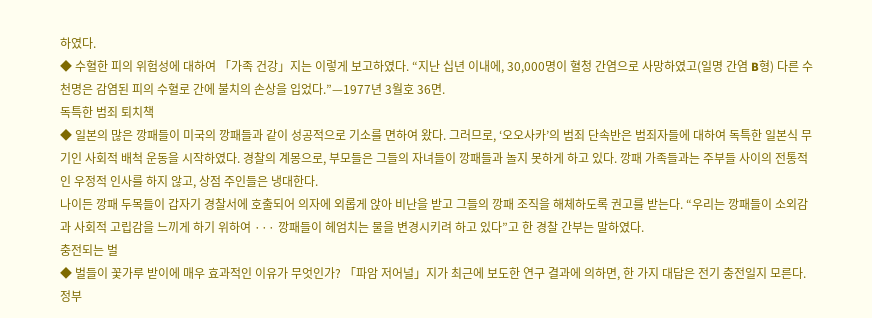하였다.
◆ 수혈한 피의 위험성에 대하여 「가족 건강」지는 이렇게 보고하였다. “지난 십년 이내에, 30,000명이 혈청 간염으로 사망하였고(일명 간염 B형) 다른 수천명은 감염된 피의 수혈로 간에 불치의 손상을 입었다.”—1977년 3월호 36면.
독특한 범죄 퇴치책
◆ 일본의 많은 깡패들이 미국의 깡패들과 같이 성공적으로 기소를 면하여 왔다. 그러므로, ‘오오사카’의 범죄 단속반은 범죄자들에 대하여 독특한 일본식 무기인 사회적 배척 운동을 시작하였다. 경찰의 계몽으로, 부모들은 그들의 자녀들이 깡패들과 놀지 못하게 하고 있다. 깡패 가족들과는 주부들 사이의 전통적인 우정적 인사를 하지 않고, 상점 주인들은 냉대한다.
나이든 깡패 두목들이 갑자기 경찰서에 호출되어 의자에 외롭게 앉아 비난을 받고 그들의 깡패 조직을 해체하도록 권고를 받는다. “우리는 깡패들이 소외감과 사회적 고립감을 느끼게 하기 위하여 ··· 깡패들이 헤엄치는 물을 변경시키려 하고 있다”고 한 경찰 간부는 말하였다.
충전되는 벌
◆ 벌들이 꽃가루 받이에 매우 효과적인 이유가 무엇인가? 「파암 저어널」지가 최근에 보도한 연구 결과에 의하면, 한 가지 대답은 전기 충전일지 모른다. 정부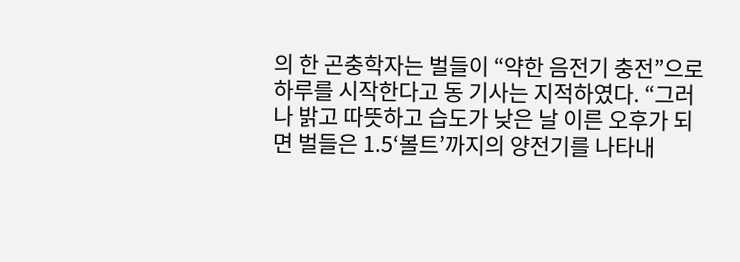의 한 곤충학자는 벌들이 “약한 음전기 충전”으로 하루를 시작한다고 동 기사는 지적하였다. “그러나 밝고 따뜻하고 습도가 낮은 날 이른 오후가 되면 벌들은 1.5‘볼트’까지의 양전기를 나타내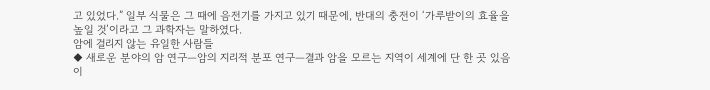고 있었다.” 일부 식물은 그 때에 음전기를 가지고 있기 때문에, 반대의 충전이 ‘가루받이의 효율을 높일 것’이라고 그 과학자는 말하였다.
암에 걸리지 않는 유일한 사람들
◆ 새로운 분야의 암 연구—암의 지리적 분포 연구—결과 암을 모르는 지역이 세계에 단 한 곳 있음이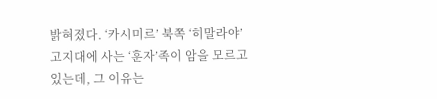밝혀졌다. ‘카시미르’ 북쪽 ‘히말라야’ 고지대에 사는 ‘훈자’족이 암을 모르고 있는데, 그 이유는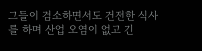그들이 검소하면서도 건전한 식사를 하며 산업 오염이 없고 긴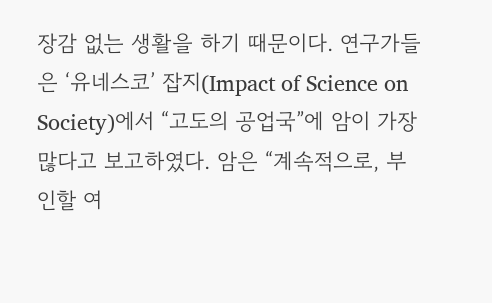장감 없는 생활을 하기 때문이다. 연구가들은 ‘유네스코’ 잡지(Impact of Science on Society)에서 “고도의 공업국”에 암이 가장 많다고 보고하였다. 암은 “계속적으로, 부인할 여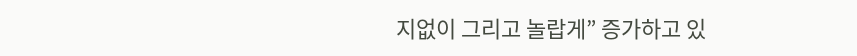지없이 그리고 놀랍게” 증가하고 있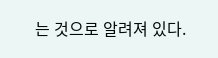는 것으로 알려져 있다.